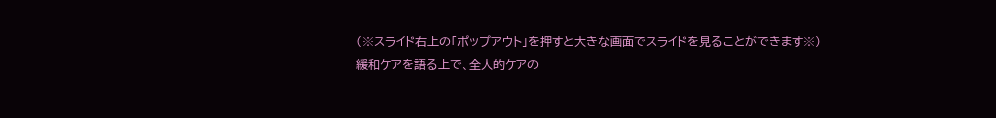(※スライド右上の「ポップアウト」を押すと大きな画面でスライドを見ることができます※)
緩和ケアを語る上で、全人的ケアの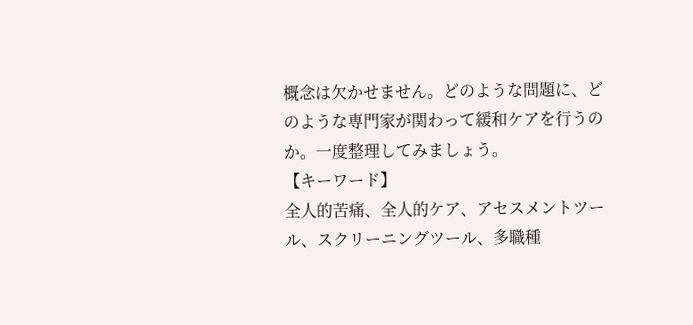概念は欠かせません。どのような問題に、どのような専門家が関わって緩和ケアを行うのか。一度整理してみましょう。
【キーワード】
全人的苦痛、全人的ケア、アセスメントツール、スクリーニングツール、多職種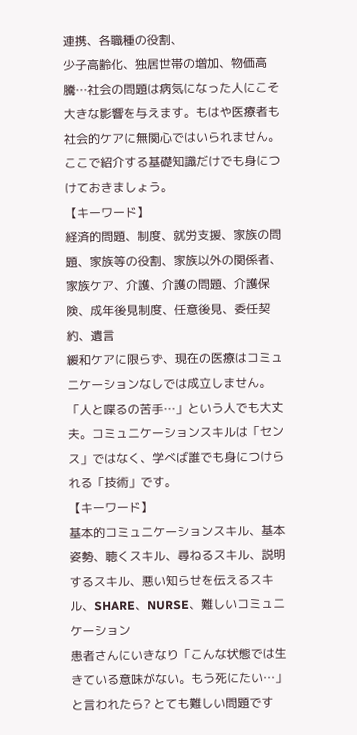連携、各職種の役割、
少子高齢化、独居世帯の増加、物価高騰…社会の問題は病気になった人にこそ大きな影響を与えます。もはや医療者も社会的ケアに無関心ではいられません。ここで紹介する基礎知識だけでも身につけておきましょう。
【キーワード】
経済的問題、制度、就労支援、家族の問題、家族等の役割、家族以外の関係者、家族ケア、介護、介護の問題、介護保険、成年後見制度、任意後見、委任契約、遺言
緩和ケアに限らず、現在の医療はコミュニケーションなしでは成立しません。「人と喋るの苦手…」という人でも大丈夫。コミュニケーションスキルは「センス」ではなく、学べば誰でも身につけられる「技術」です。
【キーワード】
基本的コミュニケーションスキル、基本姿勢、聴くスキル、尋ねるスキル、説明するスキル、悪い知らせを伝えるスキル、SHARE、NURSE、難しいコミュニケーション
患者さんにいきなり「こんな状態では生きている意味がない。もう死にたい…」と言われたら? とても難しい問題です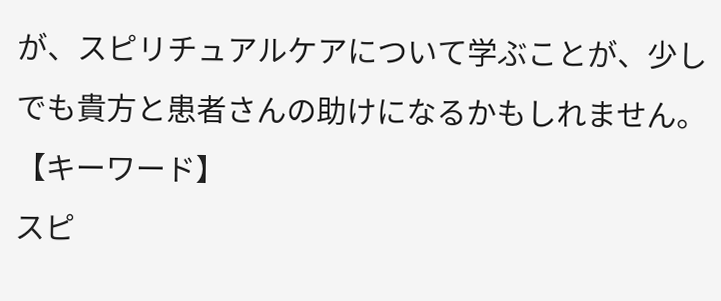が、スピリチュアルケアについて学ぶことが、少しでも貴方と患者さんの助けになるかもしれません。
【キーワード】
スピ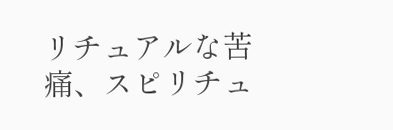リチュアルな苦痛、スピリチュ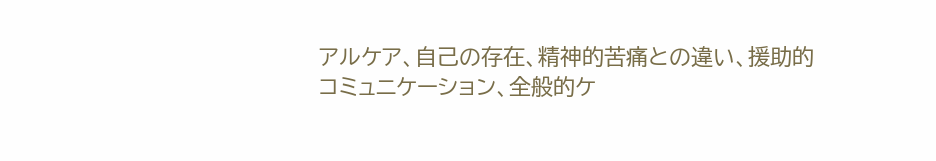アルケア、自己の存在、精神的苦痛との違い、援助的コミュニケーション、全般的ケ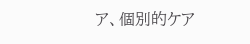ア、個別的ケア